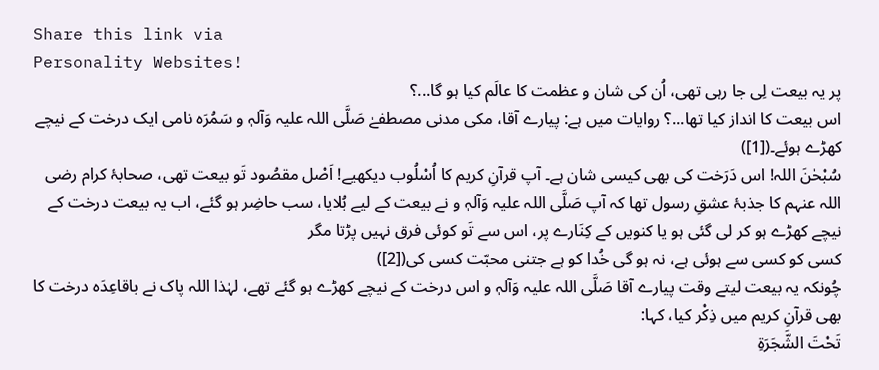Share this link via
Personality Websites!
پر یہ بیعت لِی جا رہی تھی، اُن کی شان و عظمت کا عالَم کیا ہو گا...؟
اس بیعت کا انداز کیا تھا...؟ روایات میں ہے: پیارے آقا، مکی مدنی مصطفےٰ صَلَّی اللہ علیہ وَآلہٖ و سَمُرَہ نامی ایک درخت کے نیچے کھڑے ہوئے۔([1])
سُبْحٰنَ اللہ! اس دَرَخت کی بھی کیسی شان ہے۔ آپ قرآنِ کریم کا اُسْلُوب دیکھیے! اَصْل مقصُود تَو بیعت تھی، صحابۂ کرام رضی اللہ عنہم کا جذبۂ عشقِ رسول تھا کہ آپ صَلَّی اللہ علیہ وَآلہٖ و نے بیعت کے لیے بُلایا، سب حاضِر ہو گئے، اب یہ بیعت درخت کے نیچے کھڑے ہو کر لی گئی ہو یا کنویں کے کِنَارے پر، اس سے تَو کوئی فرق نہیں پڑتا مگر
کسی کو کسی سے ہوئی ہے، نہ ہو گی خُدا کو ہے جتنی محبّت کسی کی([2])
چُونکہ یہ بیعت لیتے وقت پیارے آقا صَلَّی اللہ علیہ وَآلہٖ و اس درخت کے نیچے کھڑے ہو گئے تھے، لہٰذا اللہ پاک نے باقاعِدَہ درخت کا بھی قرآنِ کریم میں ذِکْر کیا، کہا:
تَحْتَ الشَّجَرَةِ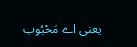یعنی اے مَحْبُوب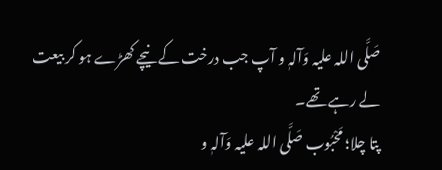صَلَّی اللہ علیہ وَآلہٖ و آپ جب درخت کے نیچے کھڑے ہو کر بیعت لے رہے تھے۔
پتا چلا؛ مَحْبُوب صَلَّی اللہ علیہ وَآلہٖ و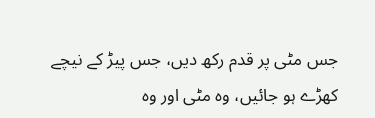جس مٹی پر قدم رکھ دیں، جس پیڑ کے نیچے کھڑے ہو جائیں، وہ مٹی اور وہ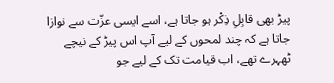پیڑ بھی قابِلِ ذِکْر ہو جاتا ہے، اسے ایسی عزّت سے نوازا جاتا ہے کہ چند لمحوں کے لیے آپ اس پیڑ کے نیچے ٹھہرے تھے، اب قیامت تک کے لیے جو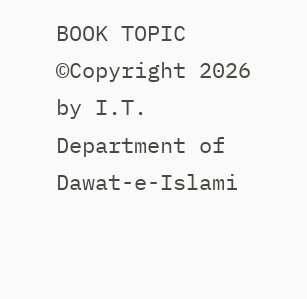BOOK TOPIC
©Copyright 2026 by I.T. Department of Dawat-e-Islami